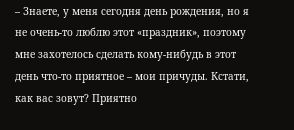– Знаете, у меня сегодня день рождения, но я не очень-то люблю этот «праздник», поэтому мне захотелось сделать кому-нибудь в этот день что-то приятное – мои причуды. Кстати, как вас зовут? Приятно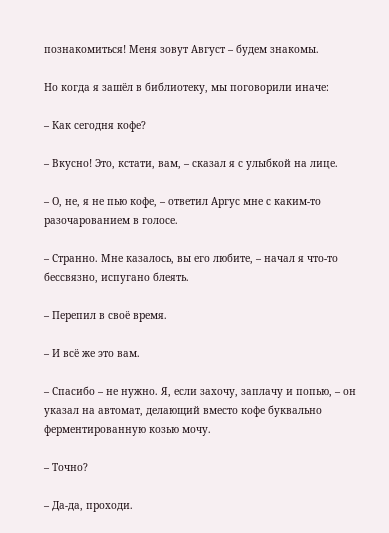познакомиться! Меня зовут Август – будем знакомы.

Но когда я зашёл в библиотеку, мы поговорили иначе:

– Как сегодня кофе?

– Вкусно! Это, кстати, вам, – сказал я с улыбкой на лице.

– О, не, я не пью кофе, – ответил Аргус мне с каким-то разочарованием в голосе.

– Странно. Мне казалось, вы его любите, – начал я что-то бессвязно, испугано блеять.

– Перепил в своё время.

– И всё же это вам.

– Спасибо – не нужно. Я, если захочу, заплачу и попью, – он указал на автомат, делающий вместо кофе буквально ферментированную козью мочу.

– Точно?

– Да-да, проходи.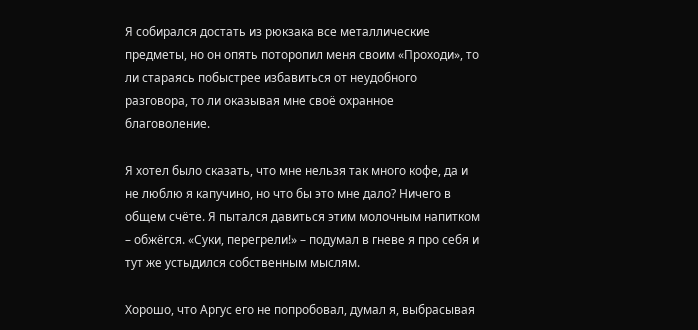Я собирался достать из рюкзака все металлические предметы, но он опять поторопил меня своим «Проходи», то ли стараясь побыстрее избавиться от неудобного разговора, то ли оказывая мне своё охранное благоволение.

Я хотел было сказать, что мне нельзя так много кофе, да и не люблю я капучино, но что бы это мне дало? Ничего в общем счёте. Я пытался давиться этим молочным напитком – обжёгся. «Суки, перегрели!» – подумал в гневе я про себя и тут же устыдился собственным мыслям.

Хорошо, что Аргус его не попробовал, думал я, выбрасывая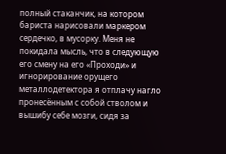полный стаканчик, на котором бариста нарисовали маркером сердечко, в мусорку. Меня не покидала мысль, что в следующую его смену на его «Проходи» и игнорирование орущего металлодетектора я отплачу нагло пронесённым с собой стволом и вышибу себе мозги, сидя за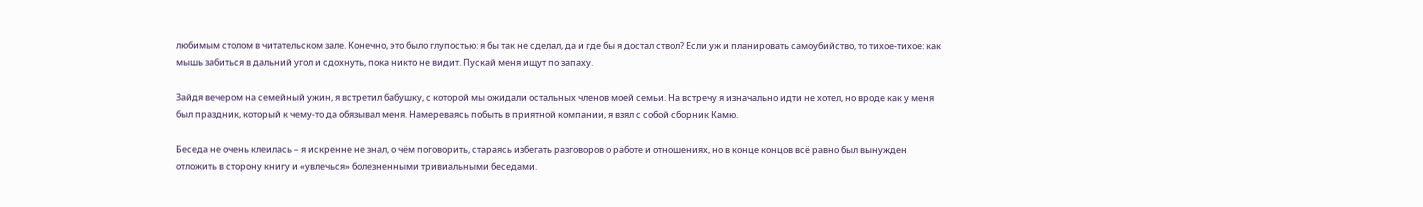любимым столом в читательском зале. Конечно, это было глупостью: я бы так не сделал, да и где бы я достал ствол? Если уж и планировать самоубийство, то тихое-тихое: как мышь забиться в дальний угол и сдохнуть, пока никто не видит. Пускай меня ищут по запаху.

Зайдя вечером на семейный ужин, я встретил бабушку, с которой мы ожидали остальных членов моей семьи. На встречу я изначально идти не хотел, но вроде как у меня был праздник, который к чему-то да обязывал меня. Намереваясь побыть в приятной компании, я взял с собой сборник Камю.

Беседа не очень клеилась – я искренне не знал, о чём поговорить, стараясь избегать разговоров о работе и отношениях, но в конце концов всё равно был вынужден отложить в сторону книгу и «увлечься» болезненными тривиальными беседами.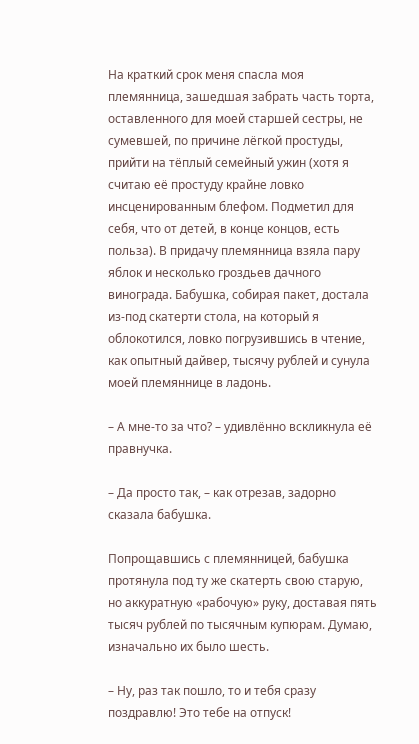На краткий срок меня спасла моя племянница, зашедшая забрать часть торта, оставленного для моей старшей сестры, не сумевшей, по причине лёгкой простуды, прийти на тёплый семейный ужин (хотя я считаю её простуду крайне ловко инсценированным блефом. Подметил для себя, что от детей, в конце концов, есть польза). В придачу племянница взяла пару яблок и несколько гроздьев дачного винограда. Бабушка, собирая пакет, достала из-под скатерти стола, на который я облокотился, ловко погрузившись в чтение, как опытный дайвер, тысячу рублей и сунула моей племяннице в ладонь.

– А мне-то за что? – удивлённо вскликнула её правнучка.

– Да просто так, – как отрезав, задорно сказала бабушка.

Попрощавшись с племянницей, бабушка протянула под ту же скатерть свою старую, но аккуратную «рабочую» руку, доставая пять тысяч рублей по тысячным купюрам. Думаю, изначально их было шесть.

– Ну, раз так пошло, то и тебя сразу поздравлю! Это тебе на отпуск!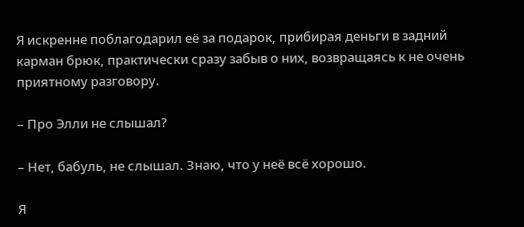Я искренне поблагодарил её за подарок, прибирая деньги в задний карман брюк, практически сразу забыв о них, возвращаясь к не очень приятному разговору.

– Про Элли не слышал?

– Нет, бабуль, не слышал. Знаю, что у неё всё хорошо.

Я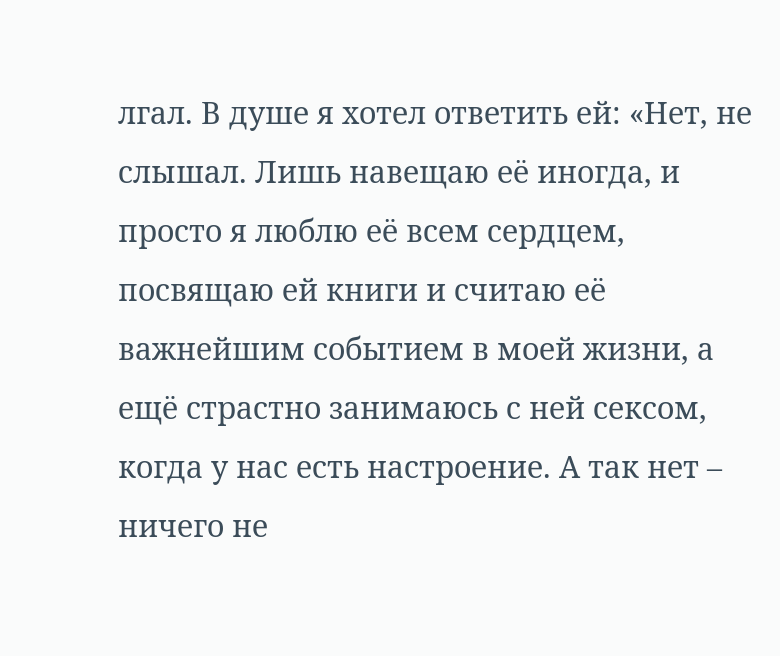лгал. В душе я хотел ответить ей: «Нет, не слышал. Лишь навещаю её иногда, и просто я люблю её всем сердцем, посвящаю ей книги и считаю её важнейшим событием в моей жизни, а ещё страстно занимаюсь с ней сексом, когда у нас есть настроение. А так нет – ничего не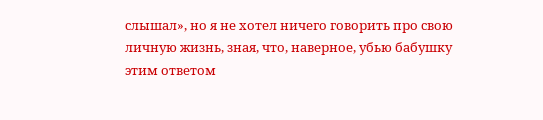слышал», но я не хотел ничего говорить про свою личную жизнь, зная, что, наверное, убью бабушку этим ответом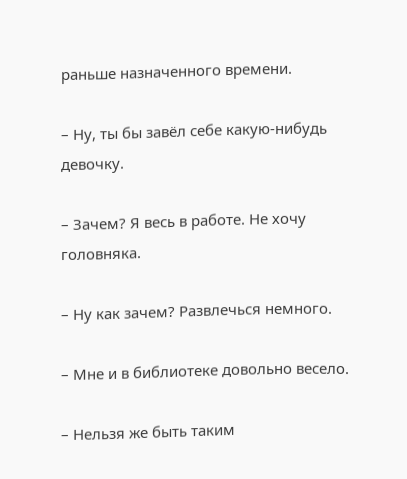раньше назначенного времени.

– Ну, ты бы завёл себе какую-нибудь девочку.

– Зачем? Я весь в работе. Не хочу головняка.

– Ну как зачем? Развлечься немного.

– Мне и в библиотеке довольно весело.

– Нельзя же быть таким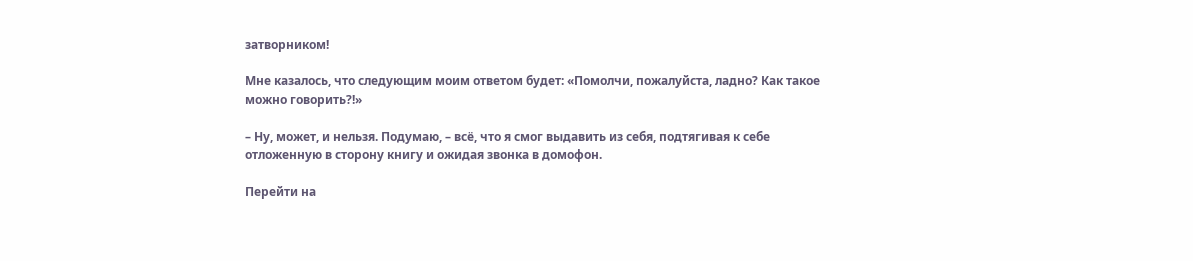затворником!

Мне казалось, что следующим моим ответом будет: «Помолчи, пожалуйста, ладно? Как такое можно говорить?!»

– Ну, может, и нельзя. Подумаю, – всё, что я смог выдавить из себя, подтягивая к себе отложенную в сторону книгу и ожидая звонка в домофон.

Перейти на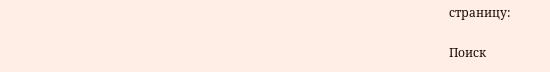страницу:

Поиск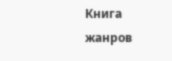Книга жанров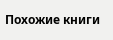Похожие книги